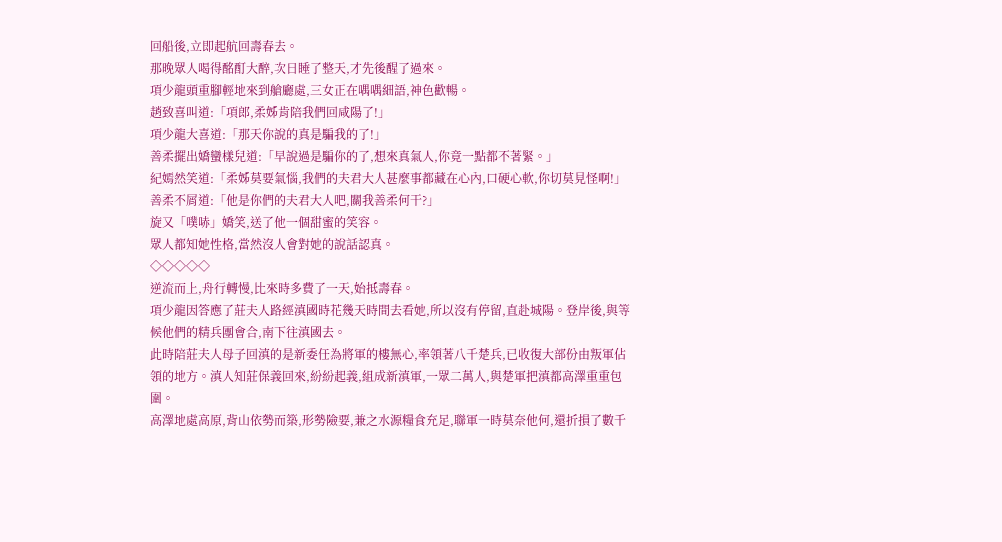回船後,立即起航回壽春去。
那晚眾人喝得酩酊大醉,次日睡了整天,才先後醒了過來。
項少龍頭重腳輕地來到艙廳處,三女正在喁喁細語,神色歡暢。
趙致喜叫道:「項郎,柔姊肯陪我們回咸陽了!」
項少龍大喜道:「那天你說的真是騙我的了!」
善柔擺出嬌蠻樣兒道:「早說過是騙你的了,想來真氣人,你竟一點都不著緊。」
紀嫣然笑道:「柔姊莫要氣惱,我們的夫君大人甚麼事都藏在心內,口硬心軟,你切莫見怪啊!」
善柔不屑道:「他是你們的夫君大人吧,關我善柔何干?」
旋又「噗哧」嬌笑,送了他一個甜蜜的笑容。
眾人都知她性格,當然沒人會對她的說話認真。
◇◇◇◇◇
逆流而上,舟行轉慢,比來時多費了一天,始抵壽春。
項少龍因答應了莊夫人路經滇國時花幾天時間去看她,所以沒有停留,直赴城陽。登岸後,與等候他們的精兵團會合,南下往滇國去。
此時陪莊夫人母子回滇的是新委任為將軍的樓無心,率領著八千楚兵,已收復大部份由叛軍佔領的地方。滇人知莊保義回來,紛紛起義,組成新滇軍,一眾二萬人,與楚軍把滇都高澤重重包圍。
高澤地處高原,背山依勢而築,形勢險要,兼之水源糧食充足,聯軍一時莫奈他何,還折損了數千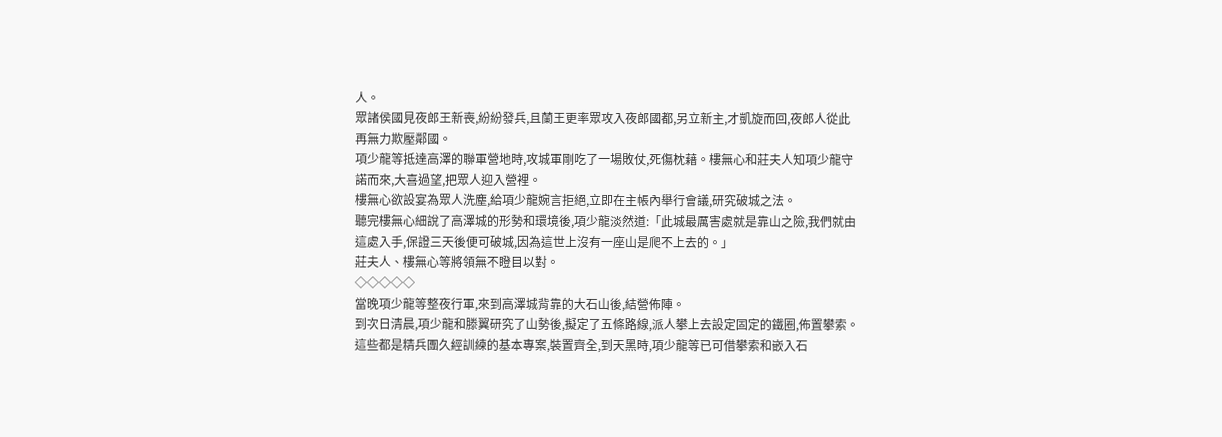人。
眾諸侯國見夜郎王新喪,紛紛發兵,且蘭王更率眾攻入夜郎國都,另立新主,才凱旋而回,夜郎人從此再無力欺壓鄰國。
項少龍等抵達高澤的聯軍營地時,攻城軍剛吃了一場敗仗,死傷枕藉。樓無心和莊夫人知項少龍守諾而來,大喜過望,把眾人迎入營裡。
樓無心欲設宴為眾人洗塵,給項少龍婉言拒絕,立即在主帳內舉行會議,研究破城之法。
聽完樓無心細說了高澤城的形勢和環境後,項少龍淡然道:「此城最厲害處就是靠山之險,我們就由這處入手,保證三天後便可破城,因為這世上沒有一座山是爬不上去的。」
莊夫人、樓無心等將領無不瞪目以對。
◇◇◇◇◇
當晚項少龍等整夜行軍,來到高澤城背靠的大石山後,結營佈陣。
到次日清晨,項少龍和滕翼研究了山勢後,擬定了五條路線,派人攀上去設定固定的鐵圈,佈置攀索。
這些都是精兵團久經訓練的基本專案,裝置齊全,到天黑時,項少龍等已可借攀索和嵌入石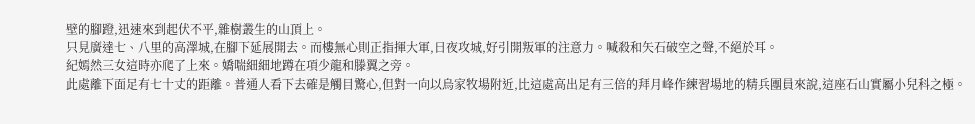壁的腳蹬,迅速來到起伏不平,雜樹叢生的山頂上。
只見廣達七、八里的高澤城,在腳下延展開去。而樓無心則正指揮大軍,日夜攻城,好引開叛軍的注意力。喊殺和矢石破空之聲,不絕於耳。
紀嫣然三女這時亦爬了上來。嬌喘細細地蹲在項少龍和滕翼之旁。
此處離下面足有七十丈的距離。普通人看下去確是觸目驚心,但對一向以烏家牧場附近,比這處高出足有三倍的拜月峰作練習場地的精兵團員來說,這座石山實屬小兒科之極。